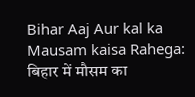Bihar Aaj Aur kal ka Mausam kaisa Rahega: बिहार में मौसम का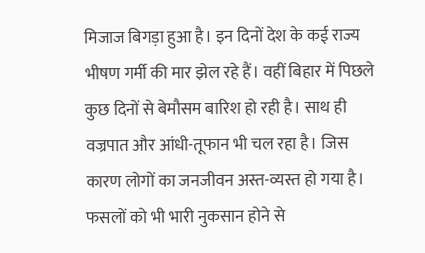मिजाज बिगड़ा हुआ है। इन दिनों देश के कई राज्य भीषण गर्मी की मार झेल रहे हैं। वहीं बिहार में पिछले कुछ दिनों से बेमौसम बारिश हो रही है। साथ ही वज्रपात और आंधी-तूफान भी चल रहा है। जिस कारण लोगों का जनजीवन अस्त-व्यस्त हो गया है। फसलों को भी भारी नुकसान होने से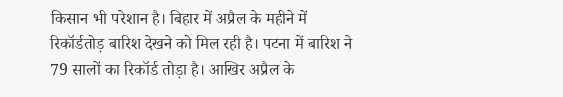किसान भी परेशान है। बिहार में अप्रैल के महीने में रिकॉर्डतोड़ बारिश देखने को मिल रही है। पटना में बारिश ने 79 सालों का रिकॉर्ड तोड़ा है। आखिर अप्रैल के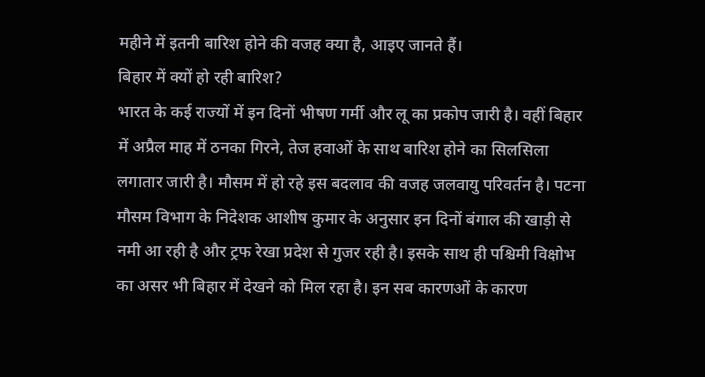महीने में इतनी बारिश होने की वजह क्या है, आइए जानते हैं।
बिहार में क्यों हो रही बारिश?
भारत के कई राज्यों में इन दिनों भीषण गर्मी और लू का प्रकोप जारी है। वहीं बिहार में अप्रैल माह में ठनका गिरने, तेज हवाओं के साथ बारिश होने का सिलसिला लगातार जारी है। मौसम में हो रहे इस बदलाव की वजह जलवायु परिवर्तन है। पटना मौसम विभाग के निदेशक आशीष कुमार के अनुसार इन दिनों बंगाल की खाड़ी से नमी आ रही है और ट्रफ रेखा प्रदेश से गुजर रही है। इसके साथ ही पश्चिमी विक्षोभ का असर भी बिहार में देखने को मिल रहा है। इन सब कारणओं के कारण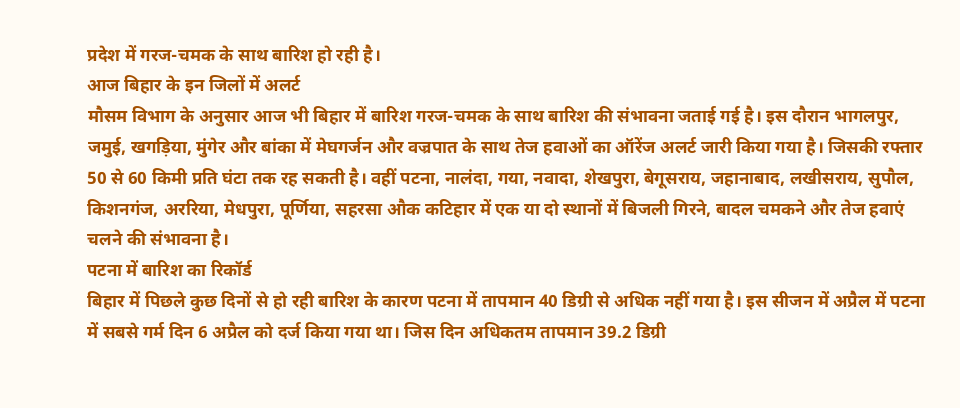प्रदेश में गरज-चमक के साथ बारिश हो रही है।
आज बिहार के इन जिलों में अलर्ट
मौसम विभाग के अनुसार आज भी बिहार में बारिश गरज-चमक के साथ बारिश की संभावना जताई गई है। इस दौरान भागलपुर, जमुई, खगड़िया, मुंगेर और बांका में मेघगर्जन और वज्रपात के साथ तेज हवाओं का ऑरेंज अलर्ट जारी किया गया है। जिसकी रफ्तार 50 से 60 किमी प्रति घंटा तक रह सकती है। वहीं पटना, नालंदा, गया, नवादा, शेखपुरा, बेगूसराय, जहानाबाद, लखीसराय, सुपौल, किशनगंज, अररिया, मेधपुरा, पूर्णिया, सहरसा औक कटिहार में एक या दो स्थानों में बिजली गिरने, बादल चमकने और तेज हवाएं चलने की संभावना है।
पटना में बारिश का रिकॉर्ड
बिहार में पिछले कुछ दिनों से हो रही बारिश के कारण पटना में तापमान 40 डिग्री से अधिक नहीं गया है। इस सीजन में अप्रैल में पटना में सबसे गर्म दिन 6 अप्रैल को दर्ज किया गया था। जिस दिन अधिकतम तापमान 39.2 डिग्री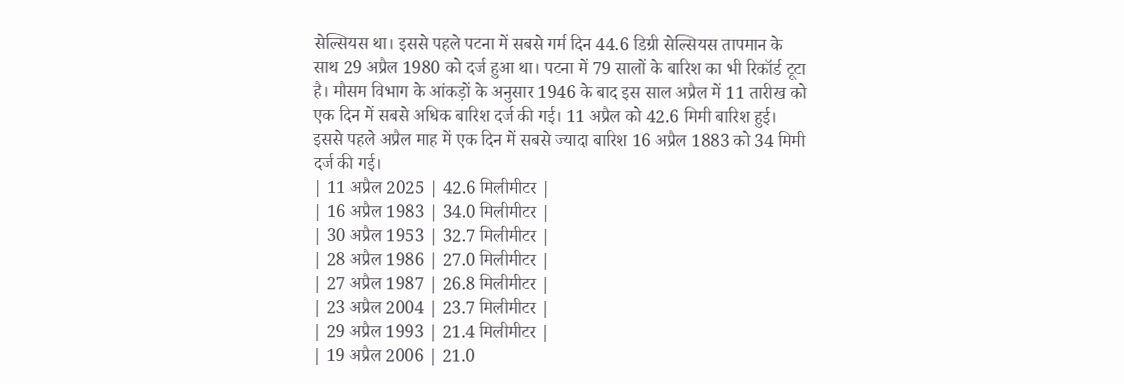सेल्सियस था। इससे पहले पटना में सबसे गर्म दिन 44.6 डिग्री सेल्सियस तापमान के साथ 29 अप्रैल 1980 को दर्ज हुआ था। पटना में 79 सालों के बारिश का भी रिकॉर्ड टूटा है। मौसम विभाग के आंकड़ों के अनुसार 1946 के बाद इस साल अप्रैल में 11 तारीख को एक दिन में सबसे अधिक बारिश दर्ज की गई। 11 अप्रैल को 42.6 मिमी बारिश हुई। इससे पहले अप्रैल माह में एक दिन में सबसे ज्यादा बारिश 16 अप्रैल 1883 को 34 मिमी दर्ज की गई।
| 11 अप्रैल 2025 | 42.6 मिलीमीटर |
| 16 अप्रैल 1983 | 34.0 मिलीमीटर |
| 30 अप्रैल 1953 | 32.7 मिलीमीटर |
| 28 अप्रैल 1986 | 27.0 मिलीमीटर |
| 27 अप्रैल 1987 | 26.8 मिलीमीटर |
| 23 अप्रैल 2004 | 23.7 मिलीमीटर |
| 29 अप्रैल 1993 | 21.4 मिलीमीटर |
| 19 अप्रैल 2006 | 21.0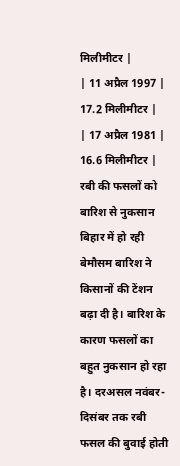मिलीमीटर |
| 11 अप्रैल 1997 | 17.2 मिलीमीटर |
| 17 अप्रैल 1981 | 16.6 मिलीमीटर |
रबी की फसलों को बारिश से नुकसान
बिहार में हो रही बेमौसम बारिश ने किसानों की टेंशन बढ़ा दी है। बारिश के कारण फसलों का बहुत नुकसान हो रहा है। दरअसल नवंबर-दिसंबर तक रबी फसल की बुवाई होती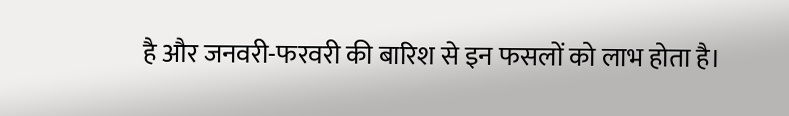है और जनवरी-फरवरी की बारिश से इन फसलों को लाभ होता है।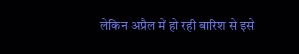लेकिन अप्रैल में हो रही बारिश से इसे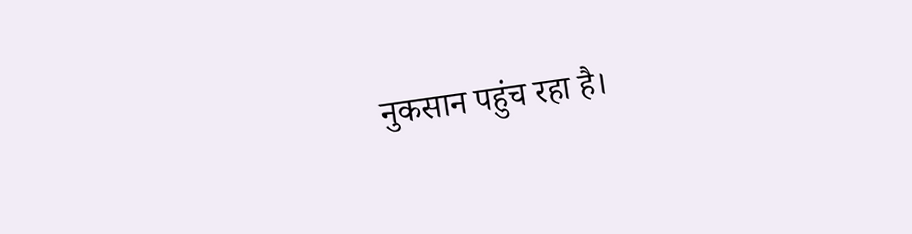नुकसान पहुंच रहा है।